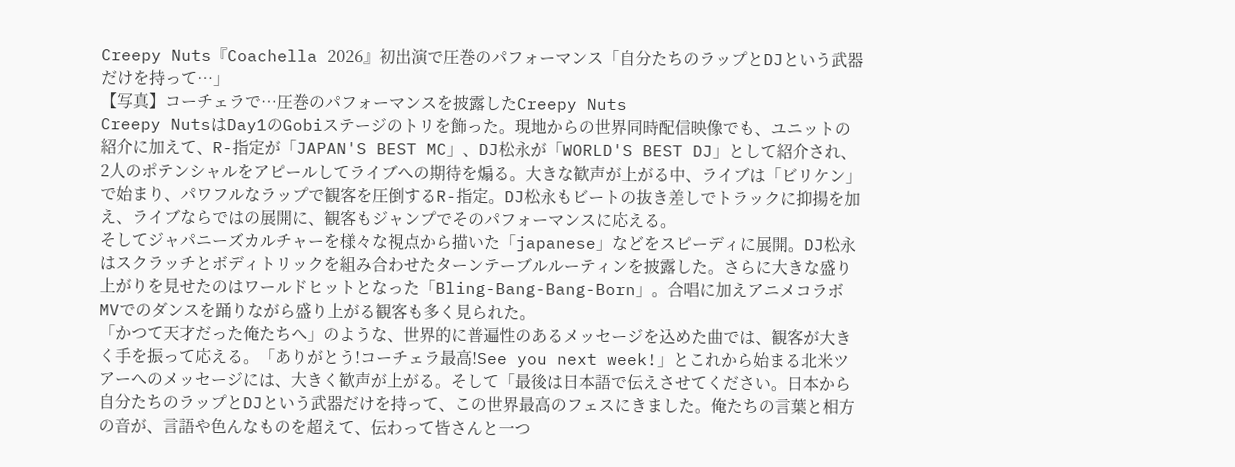Creepy Nuts『Coachella 2026』初出演で圧巻のパフォーマンス「自分たちのラップとDJという武器だけを持って…」
【写真】コーチェラで…圧巻のパフォーマンスを披露したCreepy Nuts
Creepy NutsはDay1のGobiステージのトリを飾った。現地からの世界同時配信映像でも、ユニットの紹介に加えて、R-指定が「JAPAN'S BEST MC」、DJ松永が「WORLD'S BEST DJ」として紹介され、2人のポテンシャルをアピールしてライブへの期待を煽る。大きな歓声が上がる中、ライブは「ビリケン」で始まり、パワフルなラップで観客を圧倒するR-指定。DJ松永もビートの抜き差しでトラックに抑揚を加え、ライブならではの展開に、観客もジャンプでそのパフォーマンスに応える。
そしてジャパニーズカルチャーを様々な視点から描いた「japanese」などをスピーディに展開。DJ松永はスクラッチとボディトリックを組み合わせたターンテーブルルーティンを披露した。さらに大きな盛り上がりを見せたのはワールドヒットとなった「Bling-Bang-Bang-Born」。合唱に加えアニメコラボMVでのダンスを踊りながら盛り上がる観客も多く見られた。
「かつて天才だった俺たちへ」のような、世界的に普遍性のあるメッセージを込めた曲では、観客が大きく手を振って応える。「ありがとう!コーチェラ最高!See you next week!」とこれから始まる北米ツアーへのメッセージには、大きく歓声が上がる。そして「最後は日本語で伝えさせてください。日本から自分たちのラップとDJという武器だけを持って、この世界最高のフェスにきました。俺たちの言葉と相方の音が、言語や色んなものを超えて、伝わって皆さんと一つ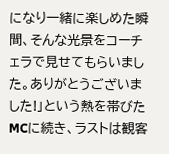になり一緒に楽しめた瞬間、そんな光景をコーチェラで見せてもらいました。ありがとうございました!」という熱を帯びたMCに続き、ラストは観客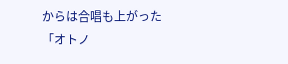からは合唱も上がった「オトノ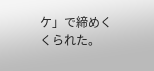ケ」で締めくくられた。